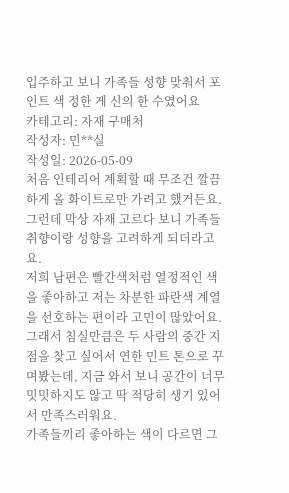입주하고 보니 가족들 성향 맞춰서 포인트 색 정한 게 신의 한 수였어요
카테고리: 자재 구매처
작성자: 민**실
작성일: 2026-05-09
처음 인테리어 계획할 때 무조건 깔끔하게 올 화이트로만 가려고 했거든요. 그런데 막상 자재 고르다 보니 가족들 취향이랑 성향을 고려하게 되더라고요.
저희 남편은 빨간색처럼 열정적인 색을 좋아하고 저는 차분한 파란색 계열을 선호하는 편이라 고민이 많았어요. 그래서 침실만큼은 두 사람의 중간 지점을 찾고 싶어서 연한 민트 톤으로 꾸며봤는데, 지금 와서 보니 공간이 너무 밋밋하지도 않고 딱 적당히 생기 있어서 만족스러워요.
가족들끼리 좋아하는 색이 다르면 그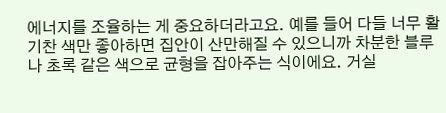에너지를 조율하는 게 중요하더라고요. 예를 들어 다들 너무 활기찬 색만 좋아하면 집안이 산만해질 수 있으니까 차분한 블루나 초록 같은 색으로 균형을 잡아주는 식이에요. 거실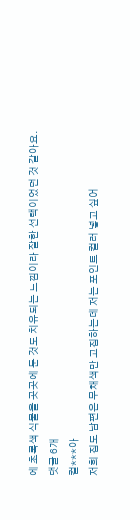에 초록색 식물을 곳곳에 둔 것도 치유되는 느낌이라 잘한 선택이었던 것 같아요.
댓글 6개
컬***아
저희 집도 남편은 무채색만 고집하는데 저는 포인트 컬러 넣고 싶어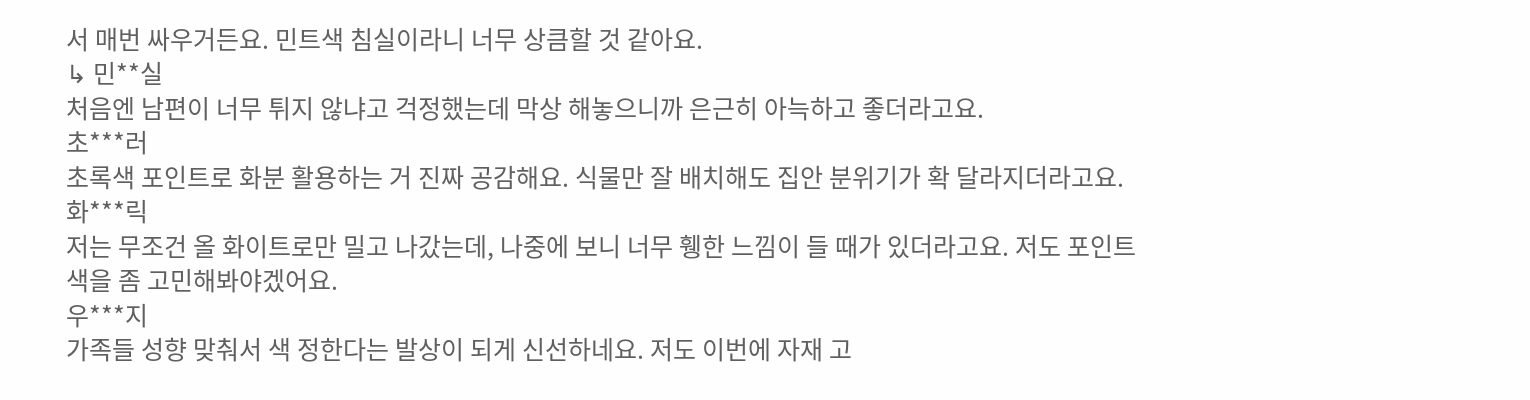서 매번 싸우거든요. 민트색 침실이라니 너무 상큼할 것 같아요.
↳ 민**실
처음엔 남편이 너무 튀지 않냐고 걱정했는데 막상 해놓으니까 은근히 아늑하고 좋더라고요.
초***러
초록색 포인트로 화분 활용하는 거 진짜 공감해요. 식물만 잘 배치해도 집안 분위기가 확 달라지더라고요.
화***릭
저는 무조건 올 화이트로만 밀고 나갔는데, 나중에 보니 너무 휑한 느낌이 들 때가 있더라고요. 저도 포인트 색을 좀 고민해봐야겠어요.
우***지
가족들 성향 맞춰서 색 정한다는 발상이 되게 신선하네요. 저도 이번에 자재 고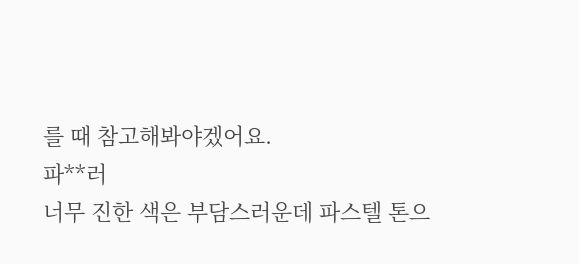를 때 참고해봐야겠어요.
파**러
너무 진한 색은 부담스러운데 파스텔 톤으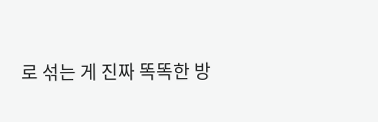로 섞는 게 진짜 똑똑한 방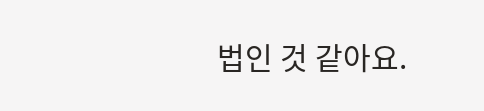법인 것 같아요.